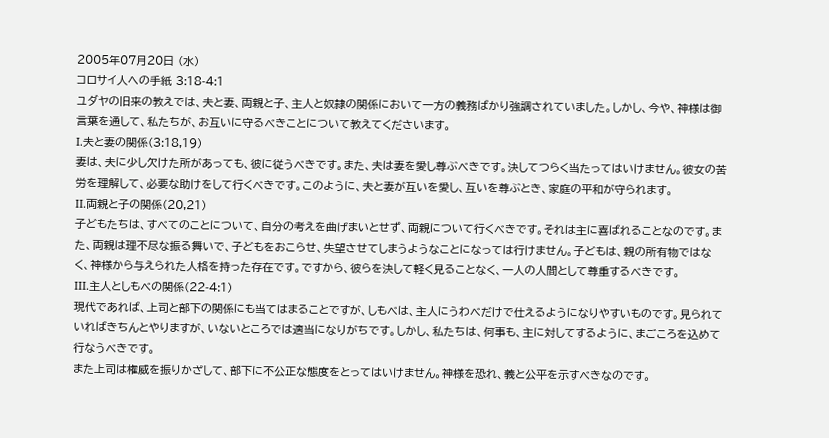2005年07月20日 (水)
コロサイ人への手紙 3:18-4:1
ユダヤの旧来の教えでは、夫と妻、両親と子、主人と奴隷の関係において一方の義務ばかり強調されていました。しかし、今や、神様は御言葉を通して、私たちが、お互いに守るべきことについて教えてくださいます。
I.夫と妻の関係(3:18,19)
妻は、夫に少し欠けた所があっても、彼に従うべきです。また、夫は妻を愛し尊ぶべきです。決してつらく当たってはいけません。彼女の苦労を理解して、必要な助けをして行くべきです。このように、夫と妻が互いを愛し、互いを尊ぶとき、家庭の平和が守られます。
II.両親と子の関係(20,21)
子どもたちは、すべてのことについて、自分の考えを曲げまいとせず、両親について行くべきです。それは主に喜ばれることなのです。また、両親は理不尽な振る舞いで、子どもをおこらせ、失望させてしまうようなことになっては行けません。子どもは、親の所有物ではなく、神様から与えられた人格を持った存在です。ですから、彼らを決して軽く見ることなく、一人の人間として尊重するべきです。
III.主人としもべの関係(22-4:1)
現代であれば、上司と部下の関係にも当てはまることですが、しもべは、主人にうわべだけで仕えるようになりやすいものです。見られていればきちんとやりますが、いないところでは適当になりがちです。しかし、私たちは、何事も、主に対してするように、まごころを込めて行なうべきです。
また上司は権威を振りかざして、部下に不公正な態度をとってはいけません。神様を恐れ、義と公平を示すべきなのです。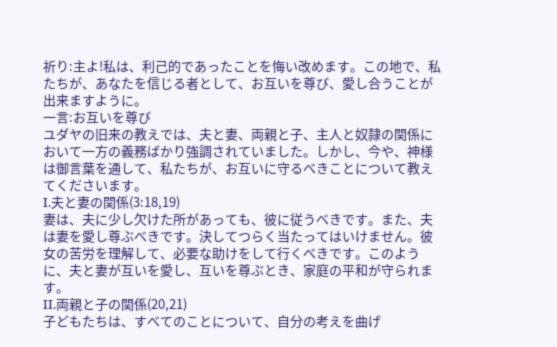祈り:主よ!私は、利己的であったことを悔い改めます。この地で、私たちが、あなたを信じる者として、お互いを尊び、愛し合うことが出来ますように。
一言:お互いを尊び
ユダヤの旧来の教えでは、夫と妻、両親と子、主人と奴隷の関係において一方の義務ばかり強調されていました。しかし、今や、神様は御言葉を通して、私たちが、お互いに守るべきことについて教えてくださいます。
I.夫と妻の関係(3:18,19)
妻は、夫に少し欠けた所があっても、彼に従うべきです。また、夫は妻を愛し尊ぶべきです。決してつらく当たってはいけません。彼女の苦労を理解して、必要な助けをして行くべきです。このように、夫と妻が互いを愛し、互いを尊ぶとき、家庭の平和が守られます。
II.両親と子の関係(20,21)
子どもたちは、すべてのことについて、自分の考えを曲げ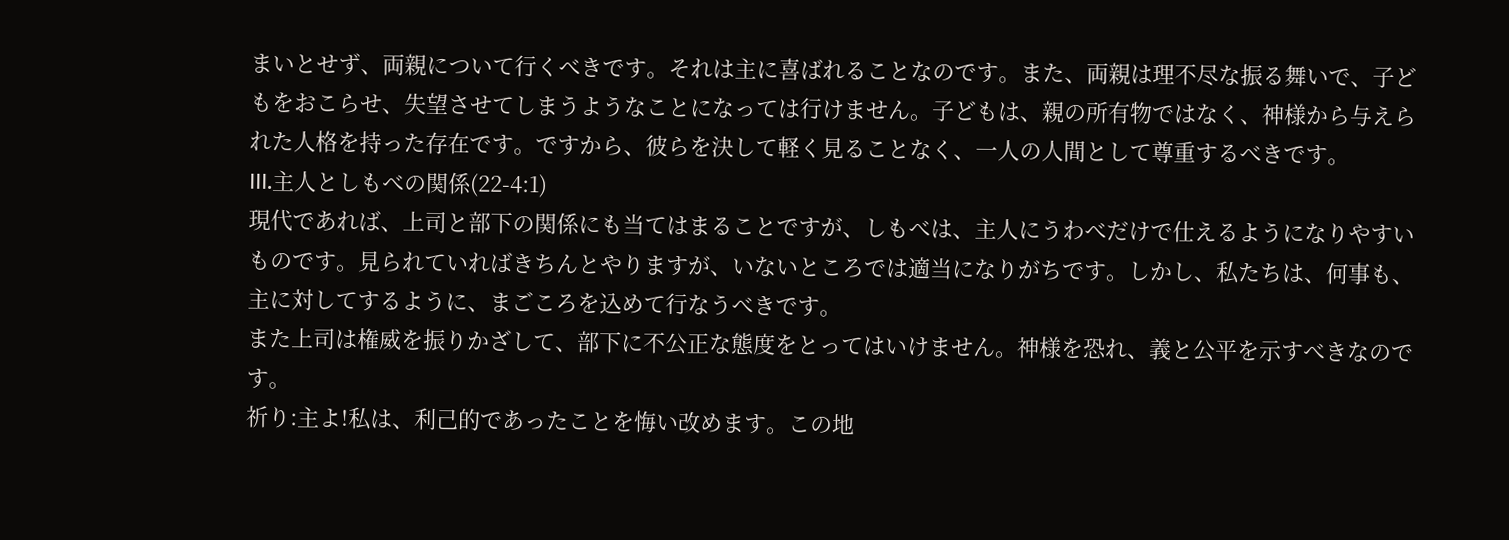まいとせず、両親について行くべきです。それは主に喜ばれることなのです。また、両親は理不尽な振る舞いで、子どもをおこらせ、失望させてしまうようなことになっては行けません。子どもは、親の所有物ではなく、神様から与えられた人格を持った存在です。ですから、彼らを決して軽く見ることなく、一人の人間として尊重するべきです。
III.主人としもべの関係(22-4:1)
現代であれば、上司と部下の関係にも当てはまることですが、しもべは、主人にうわべだけで仕えるようになりやすいものです。見られていればきちんとやりますが、いないところでは適当になりがちです。しかし、私たちは、何事も、主に対してするように、まごころを込めて行なうべきです。
また上司は権威を振りかざして、部下に不公正な態度をとってはいけません。神様を恐れ、義と公平を示すべきなのです。
祈り:主よ!私は、利己的であったことを悔い改めます。この地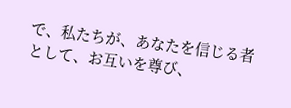で、私たちが、あなたを信じる者として、お互いを尊び、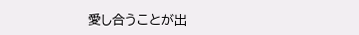愛し合うことが出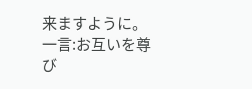来ますように。
一言:お互いを尊び